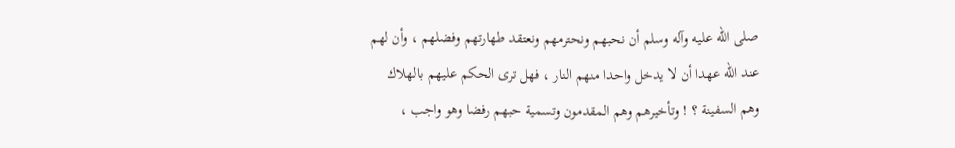صلى الله عليه وآله وسلم أن نحبهم ونحترمهم ونعتقد طهارتهم وفضلهم ، وأن لهم
عند الله عهدا أن لا يدخل واحدا منهم النار ، فهل ترى الحكم عليهم بالهلاك
وهم السفينة ؟ ! وتأخيرهم وهم المقدمون وتسمية حبهم رفضا وهو واجب ،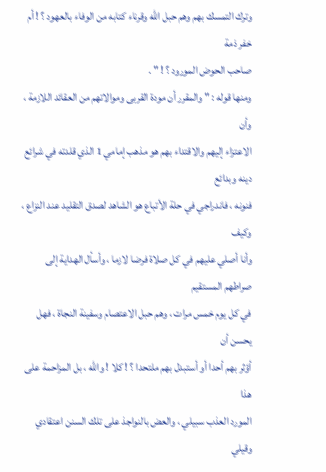وترك التمسك بهم وهم حبل الله وقرناء كتابه من الوفاء بالعهود ؟ ! أم خفر ذمة
صاحب الحوض المورود ؟ ! " .
ومنها قوله : " والمقرر أن مودة القربى وموالاتهم من العقائد اللازمة ، وأن
الاعتزاء إليهم والاقتداء بهم هو مذهب إمامي 1 الذي قلدته في شرائع دينه وبدائع
فنونه ، فاندراجي في حلة الأتباع هو الشاهد لصدق التقليد عند النزاع ، وكيف
وأنا أصلي عليهم في كل صلاة فرضا لازما ، وأسأل الهداية إلى صراطهم المستقيم
في كل يوم خمس مرات ، وهم حبل الاعتصام وسفينة النجاة ، فهل يحسن أن
أؤثر بهم أحدا أو أستبدل بهم ملتحدا ؟ ! كلا ! والله ، بل المزاحمة على هذا
المورد العذب سبيلي ، والعض بالنواجذ على تلك السنن اعتقادي وقيلي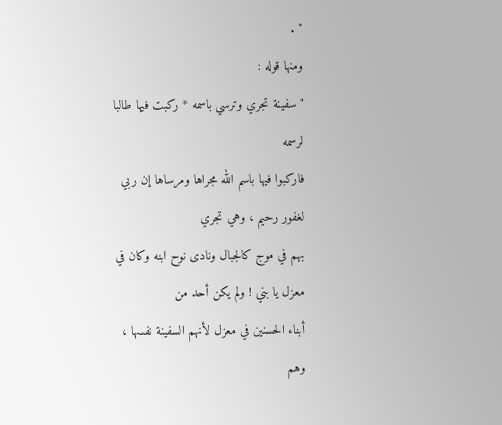" .
ومنها قوله :
" سفينة تجري وترسي باسمه * ركبت فيها طالبا لرسمه
فاركبوا فيها باسم الله مجراها ومرساها إن ربي لغفور رحيم ، وهي تجري
بهم في موج كالجبال ونادى نوح ابنه وكان في معزل يا بني ! ولم يكن أحد من
أبناء الحسنين في معزل لأنهم السفينة نفسها ، وهم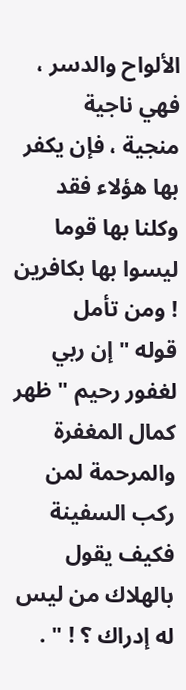الألواح والدسر ، فهي ناجية
منجية ، فإن يكفر بها هؤلاء فقد وكلنا بها قوما ليسوا بها بكافرين ! ومن تأمل
قوله " إن ربي لغفور رحيم " ظهر كمال المغفرة والمرحمة لمن ركب السفينة
فكيف يقول بالهلاك من ليس له إدراك ؟ ! " .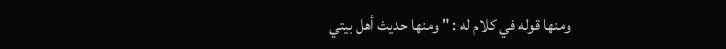ومنها قوله في كلام له : " ومنها حديث أهل بيتي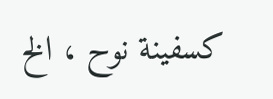كسفينة نوح ، الخ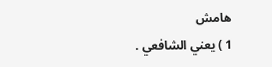هامش
1 ) يعني الشافعي .